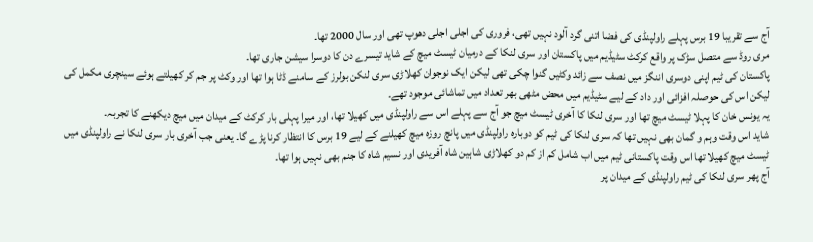آج سے تقریبا 19 برس پہلے راولپنڈی کی فضا اتنی گرد آلود نہیں تھی، فروری کی اجلی اجلی دھوپ تھی اور سال 2000 تھا۔
مری روڈ سے متصل سڑک پر واقع کرکٹ سٹیڈیم میں پاکستان اور سری لنکا کے درمیان ٹیسٹ میچ کے شاید تیسرے دن کا دوسرا سیشن جاری تھا۔
پاکستان کی ٹیم اپنی دوسری اننگز میں نصف سے زائد وکٹیں گنوا چکی تھی لیکن ایک نوجوان کھلاڑی سری لنکن بولرز کے سامنے ڈٹا ہوا تھا اور وکٹ پر جم کر کھیلتے ہوئے سینچری مکمل کی لیکن اس کی حوصلہ افزائی اور داد کے لیے سٹیڈیم میں محض مٹھی بھر تعداد میں تماشائی موجود تھے۔
یہ یونس خان کا پہلا ٹیسٹ میچ تھا اور سری لنکا کا آخری ٹیسٹ میچ جو آج سے پہلے اس سے راولپنڈی میں کھیلا تھا، اور میرا پہلی بار کرکٹ کے میدان میں میچ دیکھنے کا تجربہ۔
شاید اس وقت وہم و گمان بھی نہیں تھا کہ سری لنکا کی ٹیم کو دوبارہ راولپنڈی میں پانچ روزہ میچ کھیلنے کے لیے 19 برس کا انتظار کرنا پڑے گا۔ یعنی جب آخری بار سری لنکا نے راولپنڈی میں ٹیسٹ میچ کھیلا تھا اس وقت پاکستانی ٹیم میں اب شامل کم از کم دو کھلاڑی شاہین شاہ آفریدی اور نسیم شاہ کا جنم بھی نہیں ہوا تھا۔
آج پھر سری لنکا کی ٹیم راولپنڈی کے میدان پر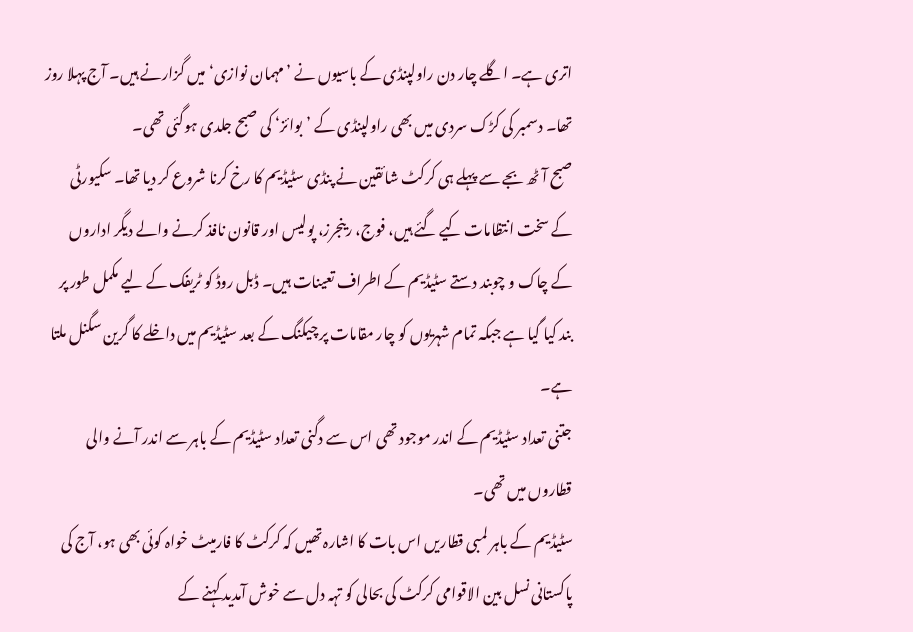اتری ہے۔ اگلے چار دن راولپنڈی کے باسیوں نے ’مہمان نوازی‘ میں گزارنے ہیں۔ آج پہلا روز تھا۔ دسمبر کی کڑک سردی میں بھی راولپنڈی کے ’بوائز‘ کی صبح جلدی ہوگئی تھی۔
صبح آٹھ بجے سے پہلے ہی کرکٹ شائقین نے پنڈی سٹیڈیم کا رخ کرنا شروع کر دیا تھا۔ سکیورٹی کے سخت انتظامات کیے گئے ہیں، فوج، رینجرز، پولیس اور قانون نافذ کرنے والے دیگر اداروں کے چاک و چوبند دستے سٹیڈیم کے اطراف تعینات ہیں۔ ڈبل روڈ کو ٹریفک کے لیے مکمل طور پر بند کیا گیا ہے جبکہ تمام شہریوں کو چار مقامات پر چیکنگ کے بعد سٹیڈیم میں داخلے کا گرین سگنل ملتا ہے۔
جتنی تعداد سٹیڈیم کے اندر موجود تھی اس سے دگنی تعداد سٹیڈیم کے باہر سے اندر آنے والی قطاروں میں تھی۔
سٹیڈیم کے باہر لمبی قطاریں اس بات کا اشارہ تھیں کہ کرکٹ کا فارمیٹ خواہ کوئی بھی ہو، آج کی پاکستانی نسل بین الاقوامی کرکٹ کی بحالی کو تہہ دل سے خوش آمدید کہنے کے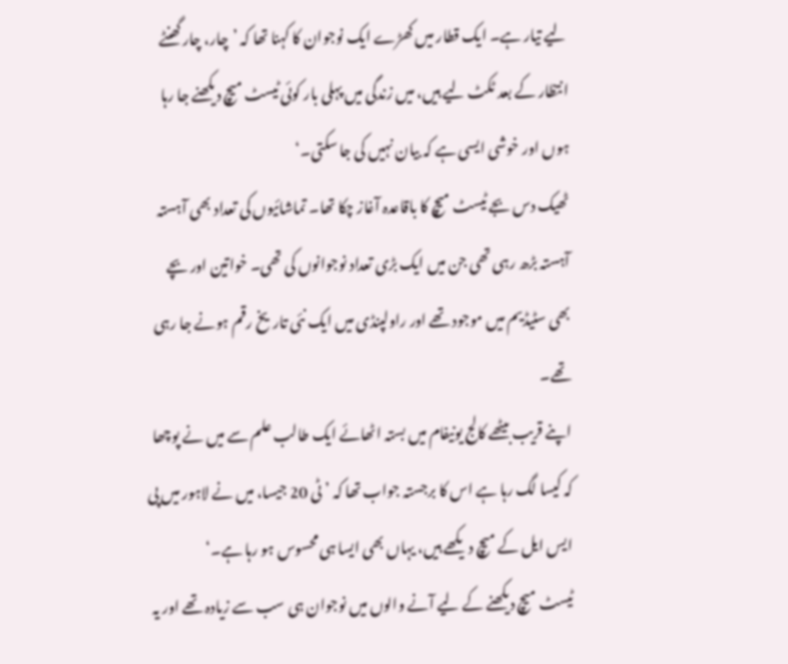لیے تیار ہے۔ ایک قطار میں کھڑے ایک نوجوان کا کہنا تھا کہ ’چار، چار گھنٹے انتظار کے بعد ٹکٹ لیے ہیں، میں زندگی میں پہلی بار کوئی ٹیسٹ میچ دیکھنے جا رہا ہوں اور خوشی ایسی ہے کہ بیان نہیں کی جا سکتی۔‘
ٹھیک دس بجے ٹیسٹ میچ کا باقاعدہ آغاز چکا تھا۔ تماشائیوں کی تعداد بھی آہستہ آہستہ بڑھ رہی تھی جن میں ایک بڑی تعداد نوجوانوں کی تھی۔ خواتین اور بچے بھی سٹیڈیم میں موجود تھے اور راولپنڈی میں ایک نئی تاریخ رقم ہونے جا رہی تھے۔
اپنے قریب بیٹھے کالج یونیفام میں بستہ اٹھائے ایک طالب علم سے میں نے پوچھا کہ کیسا لگ رہا ہے اس کا برجستہ جواب تھا کہ ’ٹی 20 جیسا، میں نے لاہور میں پی ایس ایل کے میچ دیکھے ہیں، یہاں بھی ایسا ہی محسوس ہو رہا ہے۔‘
ٹیسٹ میچ دیکھنے کے لیے آنے والوں میں نوجوان ہی سب سے زیادہ تھے اور یہ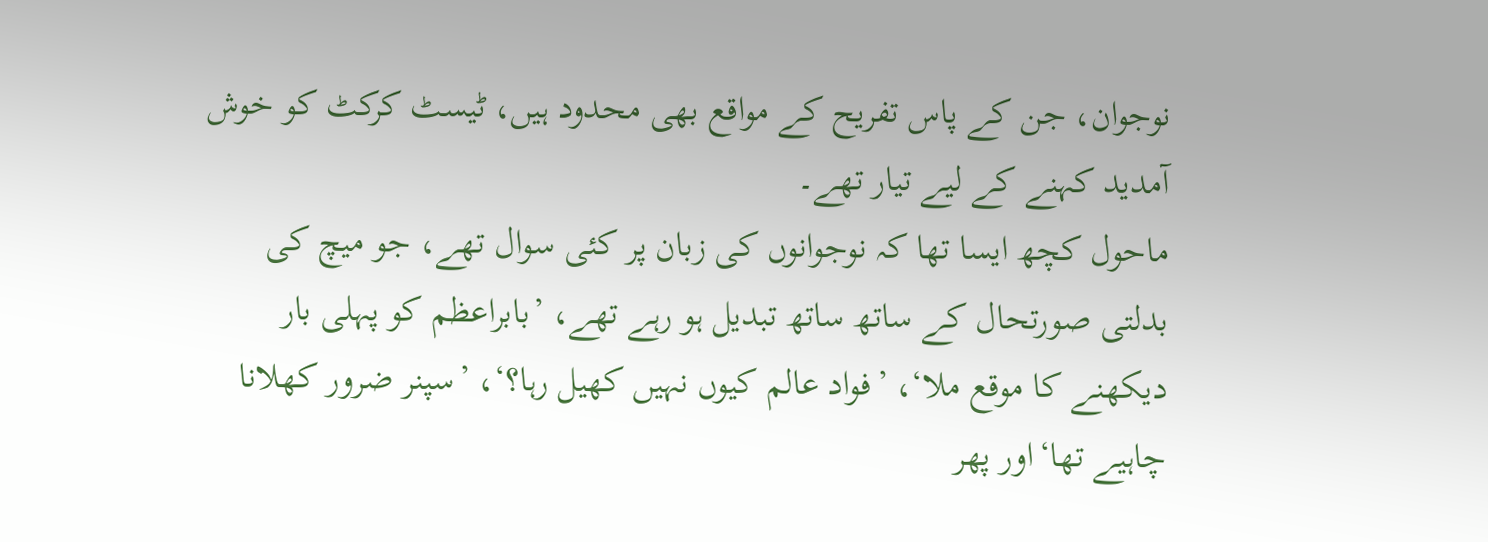نوجوان، جن کے پاس تفریح کے مواقع بھی محدود ہیں، ٹیسٹ کرکٹ کو خوش آمدید کہنے کے لیے تیار تھے۔
ماحول کچھ ایسا تھا کہ نوجوانوں کی زبان پر کئی سوال تھے، جو میچ کی بدلتی صورتحال کے ساتھ ساتھ تبدیل ہو رہے تھے، ’بابراعظم کو پہلی بار دیکھنے کا موقع ملا‘، ’فواد عالم کیوں نہیں کھیل رہا؟‘، ’سپنر ضرور کھلانا چاہیے تھا‘اور پھر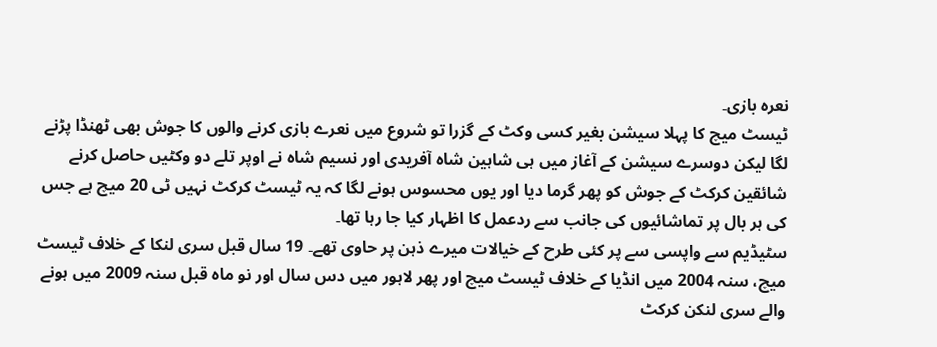نعرہ بازی۔
ٹیسٹ میچ کا پہلا سیشن بغیر کسی وکٹ کے گزرا تو شروع میں نعرے بازی کرنے والوں کا جوش بھی ٹھنڈا پڑنے لگا لیکن دوسرے سیشن کے آغاز میں ہی شاہین شاہ آفریدی اور نسیم شاہ نے اوپر تلے دو وکٹیں حاصل کرنے شائقین کرکٹ کے جوش کو پھر گرما دیا اور یوں محسوس ہونے لگا کہ یہ ٹیسٹ کرکٹ نہیں ٹی 20 میچ ہے جس کی ہر بال پر تماشائیوں کی جانب سے ردعمل کا اظہار کیا جا رہا تھا۔
سٹیڈیم سے واپسی سے پر کئی طرح کے خیالات میرے ذہن پر حاوی تھے۔ 19 سال قبل سری لنکا کے خلاف ٹیسٹ میچ، سنہ 2004 میں انڈیا کے خلاف ٹیسٹ میچ اور پھر لاہور میں دس سال اور نو ماہ قبل سنہ 2009 میں ہونے والے سری لنکن کرکٹ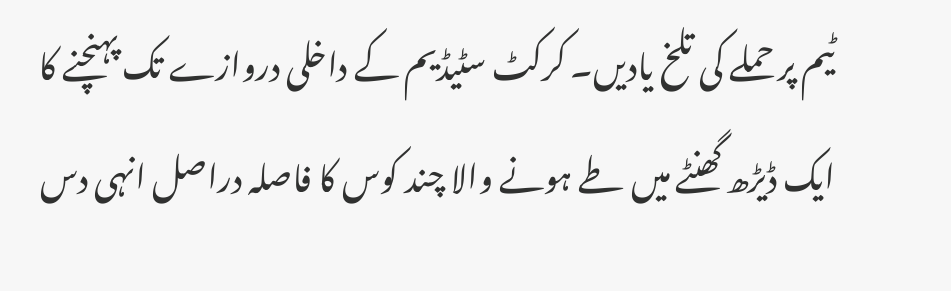ٹیم پر حملے کی تلخ یادیں۔ کرکٹ سٹیڈیم کے داخلی دروازے تک پہنچنے کا ایک ڈیڑھ گھنٹے میں طے ہونے والا چند کوس کا فاصلہ دراصل انہی دس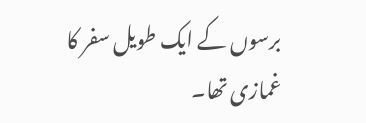برسوں کے ایک طویل سفر کا غمازی تھا۔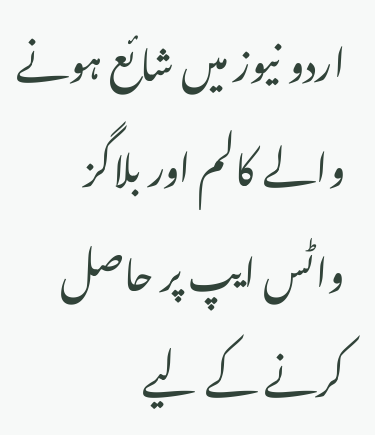اردو نیوز میں شائع ہونے والے کالم اور بلاگز واٹس ایپ پر حاصل کرنے کے لیے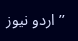’’اردو نیوز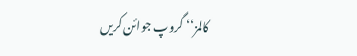کالمز‘‘ گروپ جوائن کریں